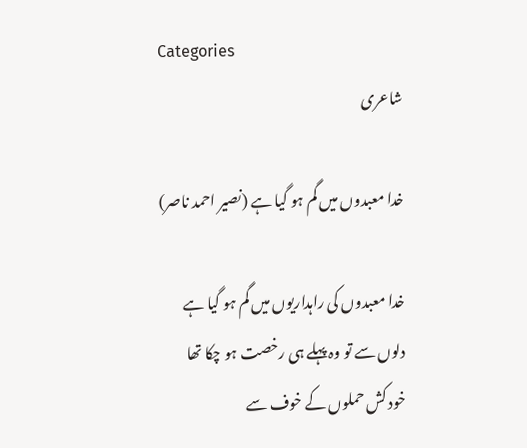Categories
شاعری

خدا معبدوں میں گم ہو گیا ہے (نصیر احمد ناصر)

خدا معبدوں کی راہداریوں میں گم ہو گیا ہے
دلوں سے تو وہ پہلے ہی رخصت ہو چکا تھا
خود کش حملوں کے خوف سے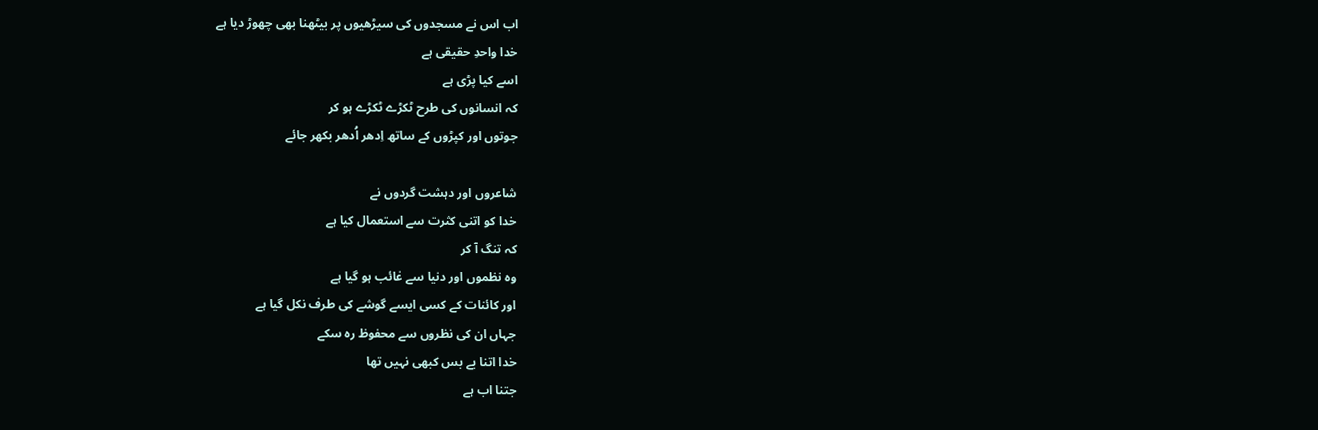اب اس نے مسجدوں کی سیڑھیوں پر بیٹھنا بھی چھوڑ دیا ہے
خدا واحدِ حقیقی ہے
اسے کیا پڑی ہے
کہ انسانوں کی طرح ٹکڑے ٹکڑے ہو کر
جوتوں اور کپڑوں کے ساتھ اِدھر اُدھر بکھر جائے

شاعروں اور دہشت گردوں نے
خدا کو اتنی کثرت سے استعمال کیا ہے
کہ تنگ آ کر
وہ نظموں اور دنیا سے غائب ہو گیا ہے
اور کائنات کے کسی ایسے گوشے کی طرف نکل گیا ہے
جہاں ان کی نظروں سے محفوظ رہ سکے
خدا اتنا بے بس کبھی نہیں تھا
جتنا اب ہے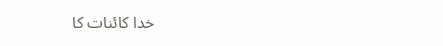خدا کائنات کا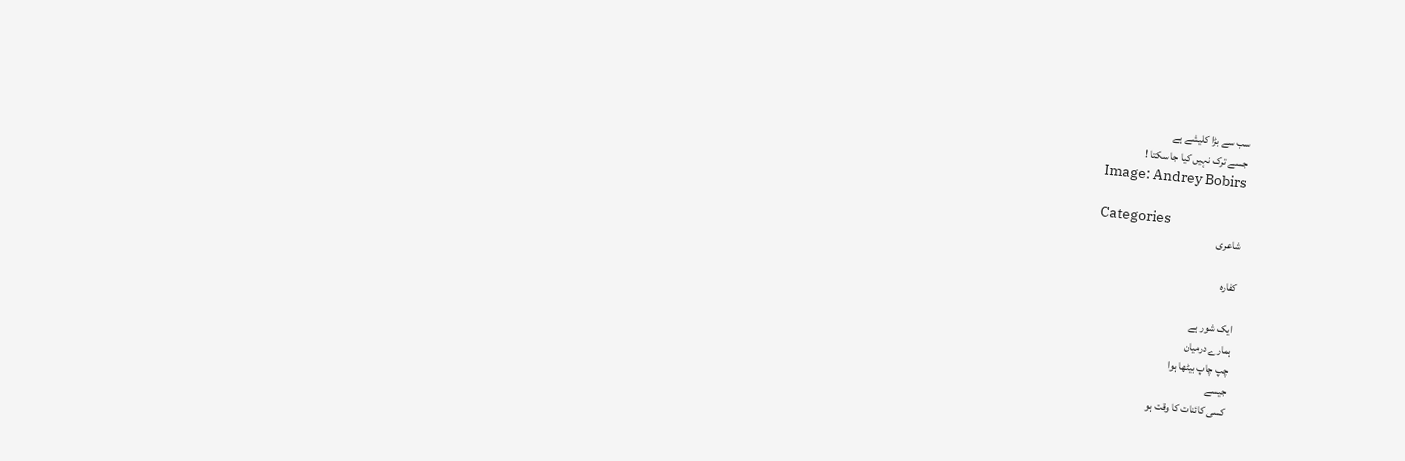سب سے بڑا کلیشے ہے
جسے ترک نہیں کیا جا سکتا !
Image: Andrey Bobirs

Categories
شاعری

کفارہ

ایک شور ہے
ہمارے درمیان
چپ چاپ بیٹھا ہوا
جیسے
کسی کائنات کا وقت ہو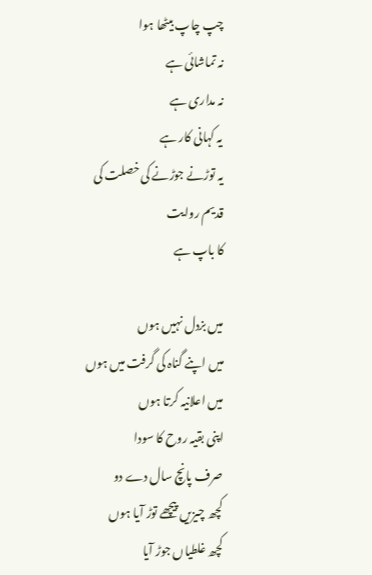چپ چاپ بیٹھا ہوا
نہ تماشائی ہے
نہ مداری ہے
یہ کہانی کار ہے
یہ توڑنے جوڑنے کی خصلت کی قدیم روایت
کا باپ ہے

میں بزدل نہیں ہوں
میں اپنے گناہ کی گرفت میں ہوں
میں اعلانیہ کرتا ہوں
اپنی بقیہ روح کا سودا
صرف پانچ سال دے دو
کچھ چیزیں پیچھے توڑ آیا ہوں
کچھ غلطیاں جوڑ آیا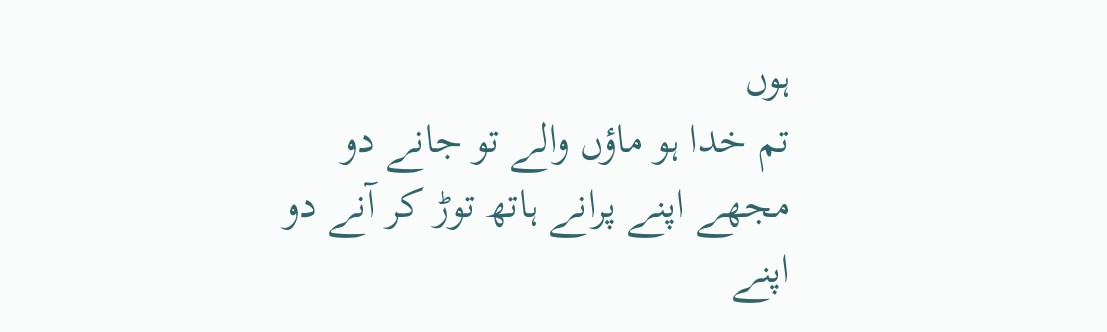ہوں
تم خدا ہو ماؤں والے تو جانے دو
مجھے اپنے پرانے ہاتھ توڑ کر آنے دو
اپنے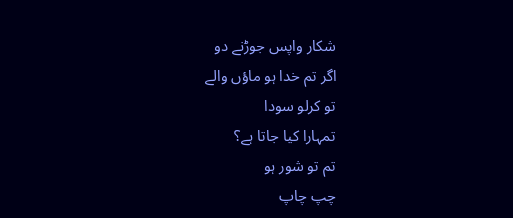شکار واپس جوڑنے دو
اگر تم خدا ہو ماؤں والے
تو کرلو سودا
تمہارا کیا جاتا ہے؟
تم تو شور ہو
چپ چاپ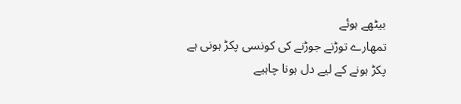بیٹھے ہوئے
تمھارے توڑنے جوڑنے کی کونسی پکڑ ہونی ہے
پکڑ ہونے کے لیے دل ہونا چاہیے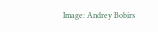Image: Andrey Bobirs